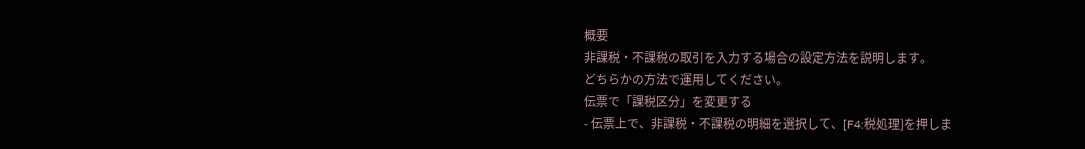概要
非課税・不課税の取引を入力する場合の設定方法を説明します。
どちらかの方法で運用してください。
伝票で「課税区分」を変更する
- 伝票上で、非課税・不課税の明細を選択して、[F4:税処理]を押しま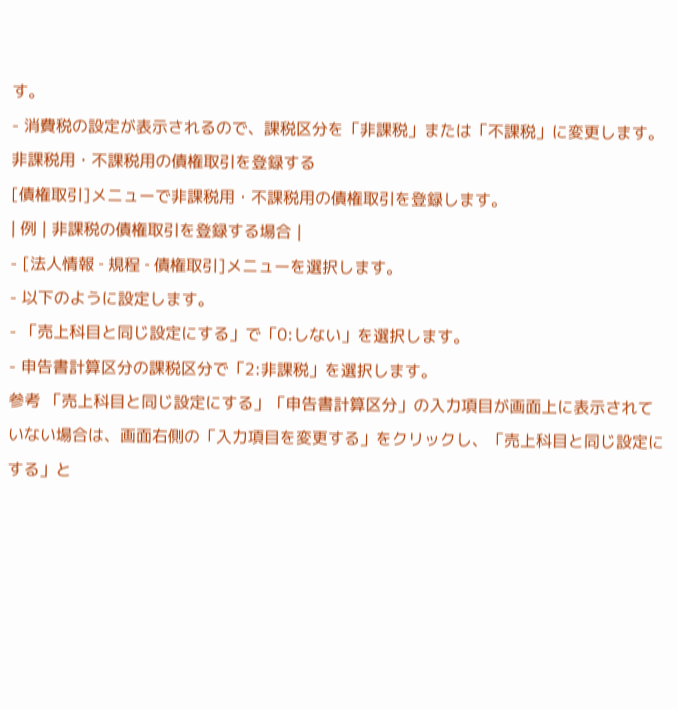す。
- 消費税の設定が表示されるので、課税区分を「非課税」または「不課税」に変更します。
非課税用・不課税用の債権取引を登録する
[債権取引]メニューで非課税用・不課税用の債権取引を登録します。
| 例 | 非課税の債権取引を登録する場合 |
- [法人情報 ‐ 規程 ‐ 債権取引]メニューを選択します。
- 以下のように設定します。
- 「売上科目と同じ設定にする」で「0:しない」を選択します。
- 申告書計算区分の課税区分で「2:非課税」を選択します。
参考 「売上科目と同じ設定にする」「申告書計算区分」の入力項目が画面上に表示されていない場合は、画面右側の「入力項目を変更する」をクリックし、「売上科目と同じ設定にする」と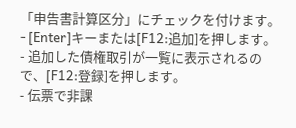「申告書計算区分」にチェックを付けます。
- [Enter]キーまたは[F12:追加]を押します。
- 追加した債権取引が一覧に表示されるので、[F12:登録]を押します。
- 伝票で非課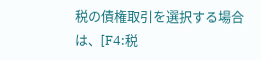税の債権取引を選択する場合は、[F4:税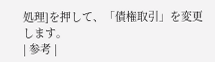処理]を押して、「債権取引」を変更します。
| 参考 |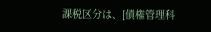課税区分は、[債権管理科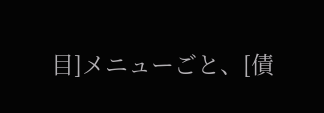目]メニューごと、[債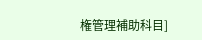権管理補助科目]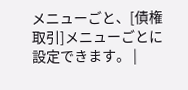メニューごと、[債権取引]メニューごとに設定できます。 |